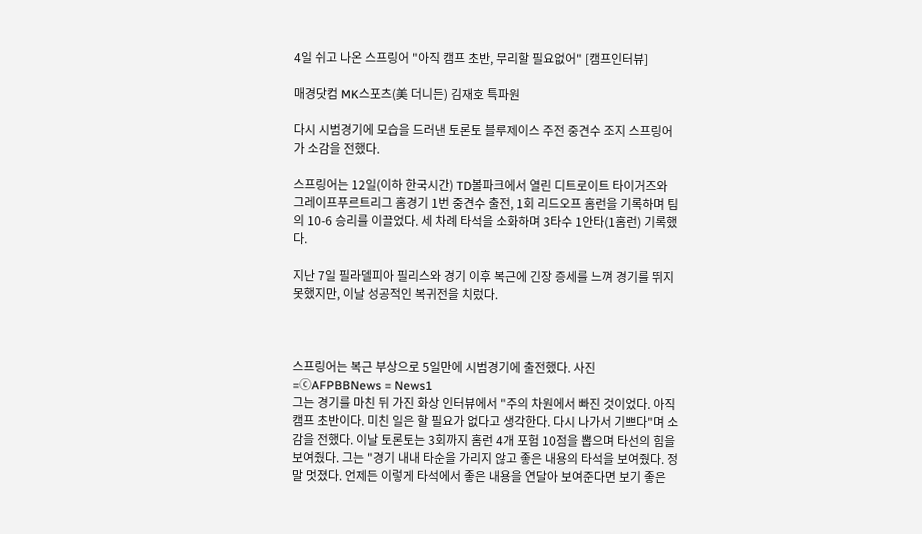4일 쉬고 나온 스프링어 "아직 캠프 초반, 무리할 필요없어" [캠프인터뷰]

매경닷컴 MK스포츠(美 더니든) 김재호 특파원

다시 시범경기에 모습을 드러낸 토론토 블루제이스 주전 중견수 조지 스프링어가 소감을 전했다.

스프링어는 12일(이하 한국시간) TD볼파크에서 열린 디트로이트 타이거즈와 그레이프푸르트리그 홈경기 1번 중견수 출전, 1회 리드오프 홈런을 기록하며 팀의 10-6 승리를 이끌었다. 세 차례 타석을 소화하며 3타수 1안타(1홈런) 기록했다.

지난 7일 필라델피아 필리스와 경기 이후 복근에 긴장 증세를 느껴 경기를 뛰지 못했지만, 이날 성공적인 복귀전을 치렀다.



스프링어는 복근 부상으로 5일만에 시범경기에 출전했다. 사진=ⓒAFPBBNews = News1
그는 경기를 마친 뒤 가진 화상 인터뷰에서 "주의 차원에서 빠진 것이었다. 아직 캠프 초반이다. 미친 일은 할 필요가 없다고 생각한다. 다시 나가서 기쁘다"며 소감을 전했다. 이날 토론토는 3회까지 홈런 4개 포험 10점을 뽑으며 타선의 힘을 보여줬다. 그는 "경기 내내 타순을 가리지 않고 좋은 내용의 타석을 보여줬다. 정말 멋졌다. 언제든 이렇게 타석에서 좋은 내용을 연달아 보여준다면 보기 좋은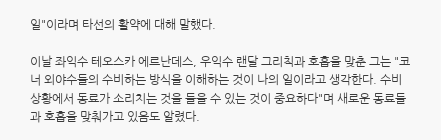일"이라며 타선의 활약에 대해 말했다.

이날 좌익수 테오스카 에르난데스, 우익수 랜달 그리칙과 호흡을 맞춘 그는 "코너 외야수들의 수비하는 방식을 이해하는 것이 나의 일이라고 생각한다. 수비 상황에서 동료가 소리치는 것을 들을 수 있는 것이 중요하다"며 새로운 동료들과 호흡을 맞춰가고 있음도 알렸다.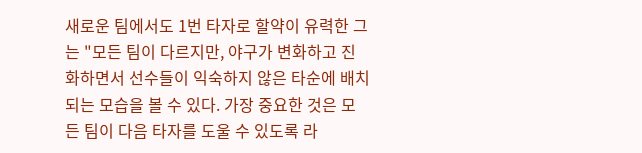새로운 팀에서도 1번 타자로 할약이 유력한 그는 "모든 팀이 다르지만, 야구가 변화하고 진화하면서 선수들이 익숙하지 않은 타순에 배치되는 모습을 볼 수 있다. 가장 중요한 것은 모든 팀이 다음 타자를 도울 수 있도록 라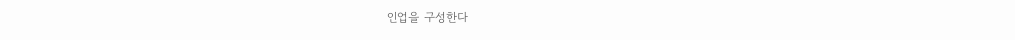인업을 구성한다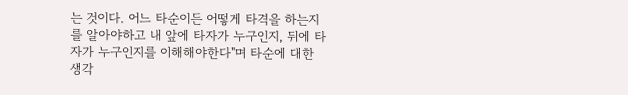는 것이다. 어느 타순이든 어떻게 타격을 하는지를 알아야하고 내 앞에 타자가 누구인지, 뒤에 타자가 누구인지를 이해해야한다"며 타순에 대한 생각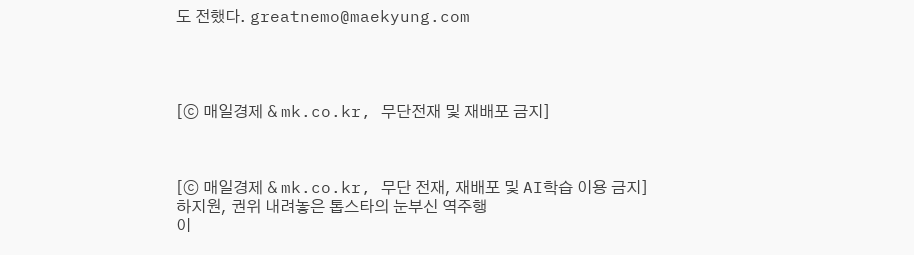도 전했다. greatnemo@maekyung.com




[ⓒ 매일경제 & mk.co.kr, 무단전재 및 재배포 금지]



[ⓒ 매일경제 & mk.co.kr, 무단 전재, 재배포 및 AI학습 이용 금지]
하지원, 권위 내려놓은 톱스타의 눈부신 역주행
이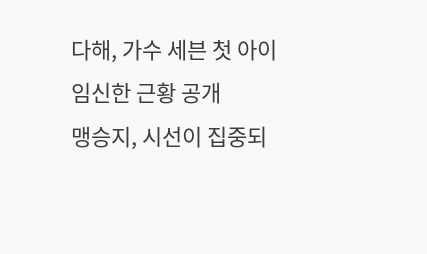다해, 가수 세븐 첫 아이 임신한 근황 공개
맹승지, 시선이 집중되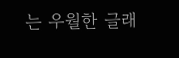는 우월한 글래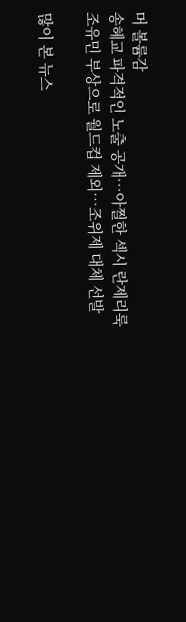머 볼륨감
송혜교 파격적인 노출 공개…아찔한 섹시 란제리룩
조유민 부상으로 월드컵 제외…조위제 대체 선발

많이 본 뉴스